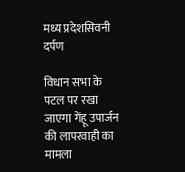मध्य प्रदेशसिवनी दर्पण

विधान सभा के पटल पर रखा जाएगा गेंहू उपार्जन की लापरवाही का मामला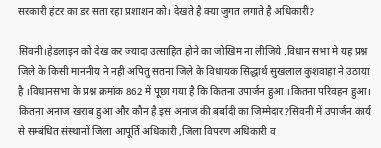सरकारी हंटर का डर सता रहा प्रशाशन को। देखते है क्या जुगत लगाते है अधिकारी?

सिवनी।हेडलाइन को देख कर ज्यादा उत्साहित होने का जोखिम ना लीजिये .विधान सभा मे यह प्रश्न जिले के किसी माननीय ने नही अपितु सतना जिले के विधायक सिद्धार्थ सुखलाल कुशवाहा ने उठाया है ।विधानसभा के प्रश्न क्रमांक 862 में पूछा गया है कि कितना उपार्जन हुआ ।कितना परिवहन हुआ। कितना अनाज खराब हुआ और कौन है इस अनाज की बर्बादी का जिम्मेदार?सिवनी में उपार्जन कार्य से सम्बंधित संस्थानों जिला आपूर्ति अधिकारी ,जिला विपरण अधिकारी व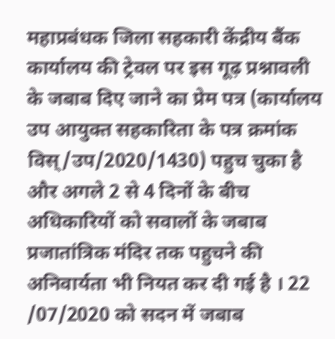महाप्रबंधक जिला सहकारी केंद्रीय बैंक कार्यालय की ट्रेवल पर इस गूढ़ प्रश्नावली के जबाब दिए जाने का प्रेम पत्र (कार्यालय उप आयुक्त सहकारिता के पत्र क्रमांक विस्/उप/2020/1430) पहुच चुका है और अगले 2 से 4 दिनों के बीच अधिकारियों को सवालों के जबाब प्रजातांत्रिक मंदिर तक पहुचने की अनिवार्यता भी नियत कर दी गई है । 22 /07/2020 को सदन में जबाब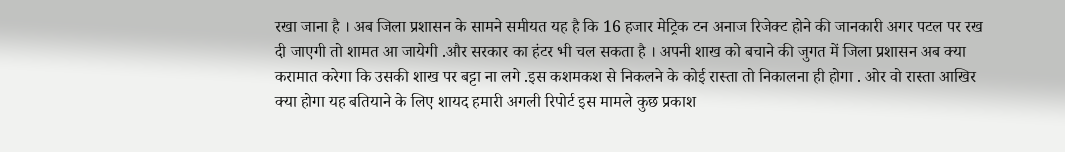रखा जाना है । अब जिला प्रशासन के सामने समीयत यह है कि 16 हजार मेट्रिक टन अनाज रिजेक्ट होने की जानकारी अगर पटल पर रख दी जाएगी तो शामत आ जायेगी .और सरकार का हंटर भी चल सकता है । अपनी शाख को बचाने की जुगत में जिला प्रशासन अब क्या करामात करेगा कि उसकी शाख पर बट्टा ना लगे .इस कशमकश से निकलने के कोई रास्ता तो निकालना ही होगा . ओर वो रास्ता आखिर क्या होगा यह बतियाने के लिए शायद हमारी अगली रिपोर्ट इस मामले कुछ प्रकाश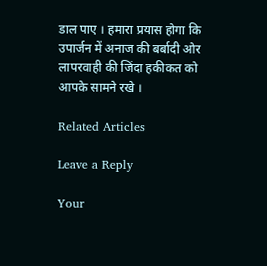डाल पाए । हमारा प्रयास होगा कि उपार्जन में अनाज की बर्बादी ओर लापरवाही की जिंदा हकीकत को आपके सामने रखे ।

Related Articles

Leave a Reply

Your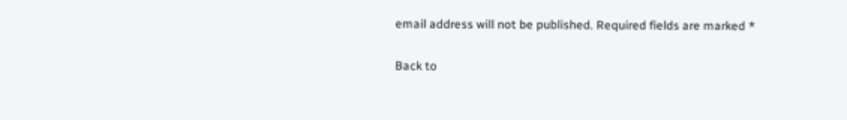email address will not be published. Required fields are marked *

Back to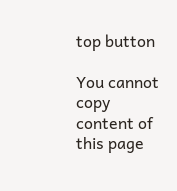top button

You cannot copy content of this page